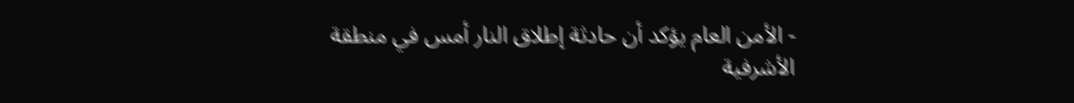- الأمن العام يؤكد أن حادثة إطلاق النار أمس في منطقة الأشرفية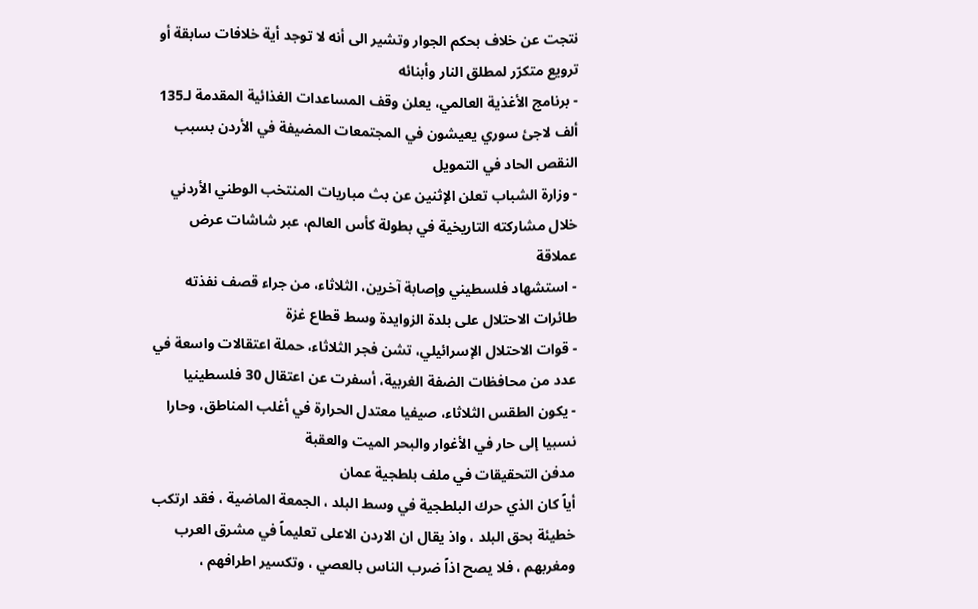نتجت عن خلاف بحكم الجوار وتشير الى أنه لا توجد أية خلافات سابقة أو ترويع متكرّر لمطلق النار وأبنائه
- برنامج الأغذية العالمي، يعلن وقف المساعدات الغذائية المقدمة لـ135 ألف لاجئ سوري يعيشون في المجتمعات المضيفة في الأردن بسبب النقص الحاد في التمويل
- وزارة الشباب تعلن الإثنين عن بث مباريات المنتخب الوطني الأردني خلال مشاركته التاريخية في بطولة كأس العالم، عبر شاشات عرض عملاقة
- استشهاد فلسطيني وإصابة آخرين، الثلاثاء، من جراء قصف نفذته طائرات الاحتلال على بلدة الزوايدة وسط قطاع غزة
- قوات الاحتلال الإسرائيلي، تشن فجر الثلاثاء، حملة اعتقالات واسعة في عدد من محافظات الضفة الغربية، أسفرت عن اعتقال 30 فلسطينيا
- يكون الطقس الثلاثاء، صيفيا معتدل الحرارة في أغلب المناطق، وحارا نسبيا إلى حار في الأغوار والبحر الميت والعقبة
مدفن التحقيقات في ملف بلطجية عمان
أياً كان الذي حرك البلطجية في وسط البلد ، الجمعة الماضية ، فقد ارتكب خطيئة بحق البلد ، واذ يقال ان الاردن الاعلى تعليماً في مشرق العرب ومغربهم ، فلا يصح اذاً ضرب الناس بالعصي ، وتكسير اطرافهم ،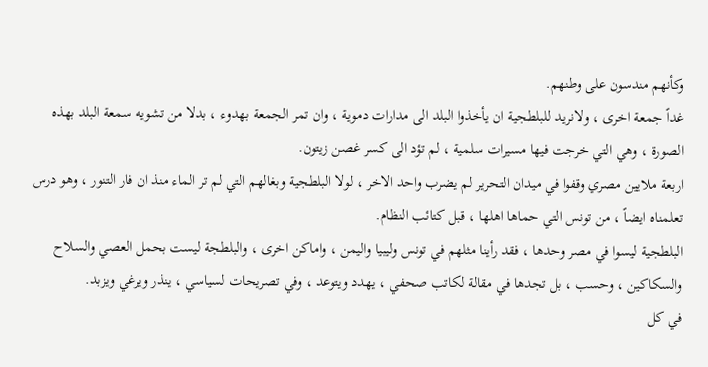وكأنهم مندسون على وطنهم.
غداً جمعة اخرى ، ولانريد للبلطجية ان يأخذوا البلد الى مدارات دموية ، وان تمر الجمعة بهدوء ، بدلا من تشويه سمعة البلد بهذه الصورة ، وهي التي خرجت فيها مسيرات سلمية ، لم تؤد الى كسر غصن زيتون.
اربعة ملايين مصري وقفوا في ميدان التحرير لم يضرب واحد الاخر ، لولا البلطجية وبغالهم التي لم تر الماء منذ ان فار التنور ، وهو درس تعلمناه ايضاً ، من تونس التي حماها اهلها ، قبل كتائب النظام.
البلطجية ليسوا في مصر وحدها ، فقد رأينا مثلهم في تونس وليبيا واليمن ، واماكن اخرى ، والبلطجة ليست بحمل العصي والسلاح والسكاكين ، وحسب ، بل تجدها في مقالة لكاتب صحفي ، يهدد ويتوعد ، وفي تصريحات لسياسي ، ينذر ويرغي ويزبد.
في كل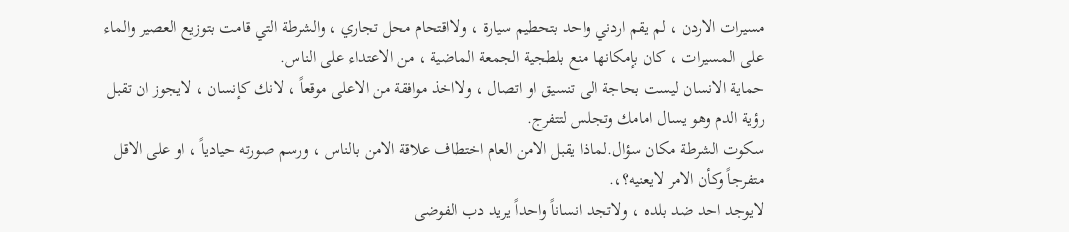مسيرات الاردن ، لم يقم اردني واحد بتحطيم سيارة ، ولااقتحام محل تجاري ، والشرطة التي قامت بتوزيع العصير والماء على المسيرات ، كان بإمكانها منع بلطجية الجمعة الماضية ، من الاعتداء على الناس.
حماية الانسان ليست بحاجة الى تنسيق او اتصال ، ولااخذ موافقة من الاعلى موقعاً ، لانك كإنسان ، لايجوز ان تقبل رؤية الدم وهو يسال امامك وتجلس لتتفرج.
سكوت الشرطة مكان سؤال.لماذا يقبل الامن العام اختطاف علاقة الامن بالناس ، ورسم صورته حيادياً ، او على الاقل متفرجاً وكأن الامر لايعنيه؟،.
لايوجد احد ضد بلده ، ولاتجد انساناً واحداً يريد دب الفوضى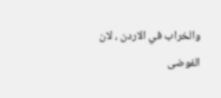والخراب في الاردن ، لان الفوضى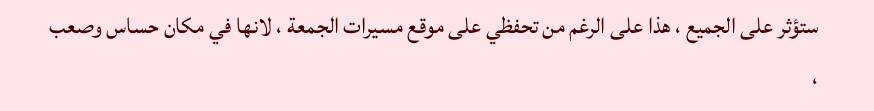ستؤثر على الجميع ، هذا على الرغم من تحفظي على موقع مسيرات الجمعة ، لانها في مكان حساس وصعب ،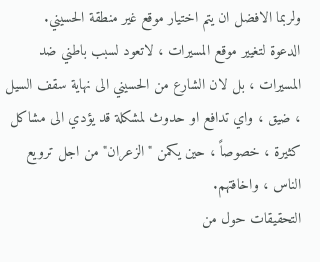ولربما الافضل ان يتم اختيار موقع غير منطقة الحسيني.
الدعوة لتغيير موقع المسيرات ، لاتعود لسبب باطني ضد المسيرات ، بل لان الشارع من الحسيني الى نهاية سقف السيل ، ضيق ، واي تدافع او حدوث لمشكلة قد يؤدي الى مشاكل كثيرة ، خصوصاً ، حين يكمن "الزعران" من اجل ترويع الناس ، واخافتهم.
التحقيقات حول من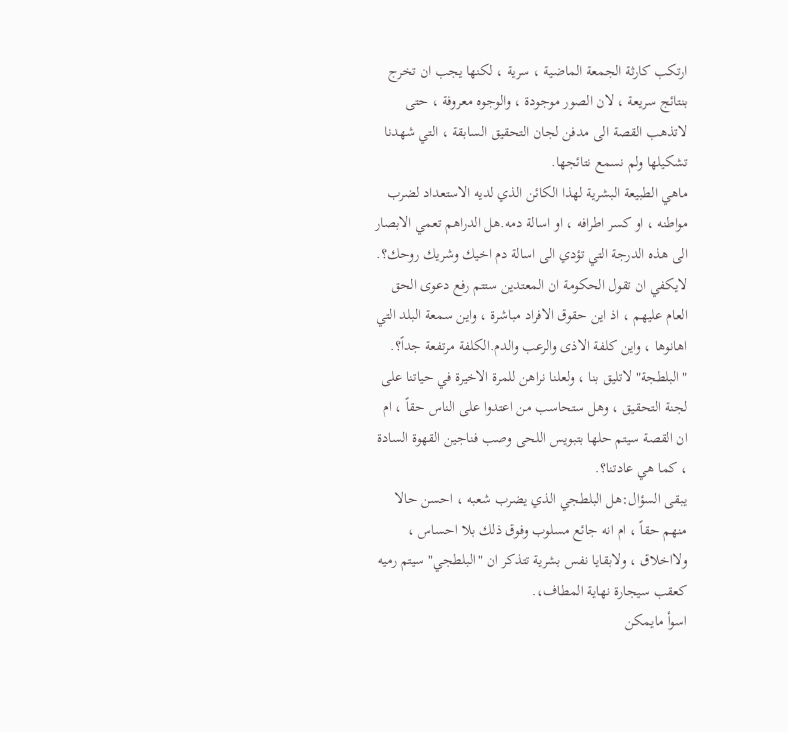ارتكب كارثة الجمعة الماضية ، سرية ، لكنها يجب ان تخرج بنتائج سريعة ، لان الصور موجودة ، والوجوه معروفة ، حتى لاتذهب القصة الى مدفن لجان التحقيق السابقة ، التي شهدنا تشكيلها ولم نسمع نتائجها.
ماهي الطبيعة البشرية لهذا الكائن الذي لديه الاستعداد لضرب مواطنه ، او كسر اطرافه ، او اسالة دمه.هل الدراهم تعمي الابصار الى هذه الدرجة التي تؤدي الى اسالة دم اخيك وشريك روحك؟.
لايكفي ان تقول الحكومة ان المعتدين ستتم رفع دعوى الحق العام عليهم ، اذ اين حقوق الافراد مباشرة ، واين سمعة البلد التي اهانوها ، واين كلفة الاذى والرعب والدم.الكلفة مرتفعة جداً؟.
"البلطجة" لاتليق بنا ، ولعلنا نراهن للمرة الاخيرة في حياتنا على لجنة التحقيق ، وهل ستحاسب من اعتدوا على الناس حقاً ، ام ان القصة سيتم حلها بتبويس اللحى وصب فناجين القهوة السادة ، كما هي عادتنا؟.
يبقى السؤال:هل البلطجي الذي يضرب شعبه ، احسن حالا منهم حقاً ، ام انه جائع مسلوب وفوق ذلك بلا احساس ، ولااخلاق ، ولابقايا نفس بشرية تتذكر ان "البلطجي" سيتم رميه كعقب سيجارة نهاية المطاف،.
اسوأ مايمكن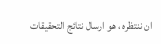ان ننتظره ، هو ارسال نتائج التحقيقات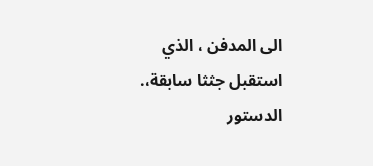الى المدفن ، الذي استقبل جثثا سابقة،.
الدستور